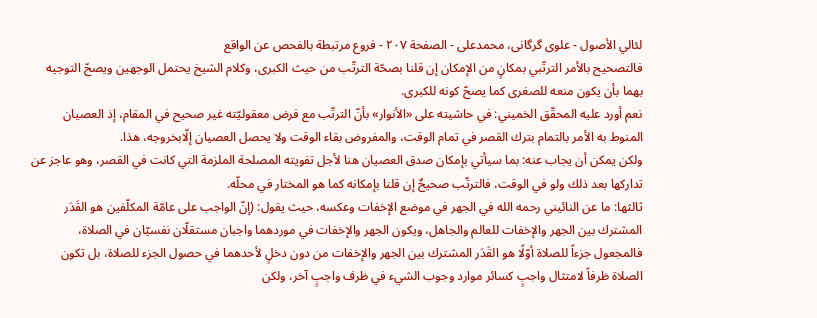لئالي الأصول - علوی گرگانی، محمدعلی - الصفحة ٢٠٧ - فروع مرتبطة بالفحص عن الواقع
فالتصحيح بالأمر الترتّبي بمكانٍ من الإمكان إن قلنا بصحّة الترتّب من حيث الكبرى، وكلام الشيخ يحتمل الوجهين ويصحّ التوجيه بهما بأن يكون منعه للصغرى كما يصحّ كونه للكبرى.
نعم أورد عليه المحقّق الخميني: في حاشيته على «الأنوار» بأنّ الترتّب مع فرض معقوليّته غير صحيح في المقام، إذ العصيان المنوط به الأمر بالتمام بترك القصر في تمام الوقت، والمفروض بقاء الوقت ولا يحصل العصيان إلّابخروجه، هذا.
ولكن يمكن أن يجاب عنه: بما سيأتي بإمكان صدق العصيان هنا لأجل تفويته المصلحة الملزمة التي كانت في القصر، وهو عاجز عن تداركها بعد ذلك ولو في الوقت، فالترتّب صحيحٌ إن قلنا بإمكانه كما هو المختار في محلّه.
ثالثها: ما عن النائيني رحمه الله في الجهر في موضع الإخفات وعكسه، حيث يقول: (إنّ الواجب على عامّة المكلّفين هو القَدَر المشترك بين الجهر والإخفات للعالم والجاهل، ويكون الجهر والإخفات في موردهما واجبان مستقلّان نفسيّان في الصلاة، فالمجعول جزءاً للصلاة أوّلًا هو القَدَر المشترك بين الجهر والإخفات من دون دخلٍ لأحدهما في حصول الجزء للصلاة، بل تكون الصلاة ظرفاً لامتثال واجبٍ كسائر موارد وجوب الشيء في ظرف واجبٍ آخر، ولكن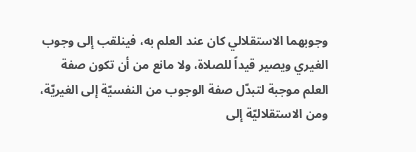وجوبهما الاستقلالي كان عند العلم به، فينلقب إلى وجوب الغيري ويصير قيداً للصلاة، ولا مانع من أن تكون صفة العلم موجبة لتبدّل صفة الوجوب من النفسيّة إلى الغيريّة، ومن الاستقلاليّة إلى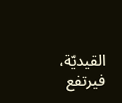القيديّة، فيرتفع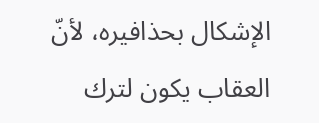الإشكال بحذافيره، لأنّ العقاب يكون لترك